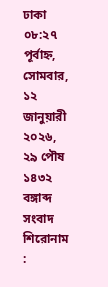ঢাকা ০৮:২৭ পূর্বাহ্ন, সোমবার, ১২ জানুয়ারী ২০২৬, ২৯ পৌষ ১৪৩২ বঙ্গাব্দ
সংবাদ শিরোনাম :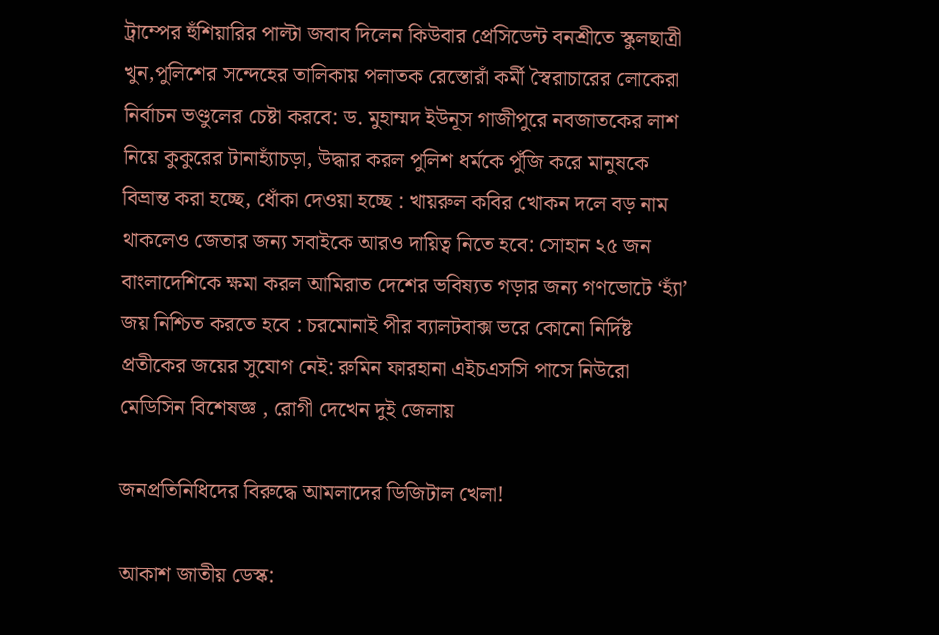ট্রাম্পের হুঁশিয়ারির পাল্টা জবাব দিলেন কিউবার প্রেসিডেন্ট বনশ্রীতে স্কুলছাত্রী খুন,পুলিশের সন্দেহের তালিকায় পলাতক রেস্তোরাঁ কর্মী স্বৈরাচারের লোকেরা নির্বাচন ভণ্ডুলের চেষ্টা করবে: ড. মুহাম্মদ ইউনূস গাজীপুরে নবজাতকের লাশ নিয়ে কুকুরের টানাহ্যাঁচড়া, উদ্ধার করল পুলিশ ধর্মকে পুঁজি করে মানুষকে বিভ্রান্ত করা হচ্ছে, ধোঁকা দেওয়া হচ্ছে : খায়রুল কবির খোকন দলে বড় নাম থাকলেও জেতার জন্য সবাইকে আরও দায়িত্ব নিতে হবে: সোহান ২৫ জন বাংলাদেশিকে ক্ষমা করল আমিরাত দেশের ভবিষ্যত গড়ার জন্য গণভোটে ‘হ্যাঁ’ জয় নিশ্চিত করতে হবে : চরমোনাই পীর ব্যালটবাক্স ভরে কোনো নির্দিষ্ট প্রতীকের জয়ের সুযোগ নেই: রুমিন ফারহানা এইচএসসি পাসে নিউরো মেডিসিন বিশেষজ্ঞ , রোগী দেখেন দুই জেলায়

জনপ্রতিনিধিদের বিরুদ্ধে আমলাদের ডিজিটাল খেলা!

আকাশ জাতীয় ডেস্ক: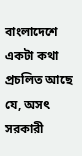বাংলাদেশে একটা কথা প্রচলিত আছে যে, অসৎ সরকারী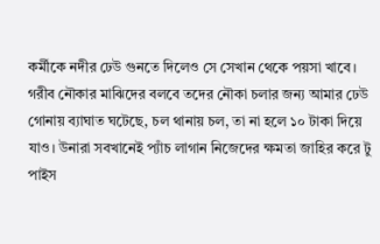কর্মীকে নদীর ঢেউ গুনতে দিলেও সে সেখান থেকে পয়সা খাবে। গরীব নৌকার মাঝিদের বলবে তদের নৌকা চলার জন্য আমার ঢেউ গোনায় ব্যাঘাত ঘটেছে, চল থানায় চল, তা না হলে ১০ টাকা দিয়ে যাও। উনারা সবখানেই প্যাঁচ লাগান নিজেদের ক্ষমতা জাহির করে টু পাইস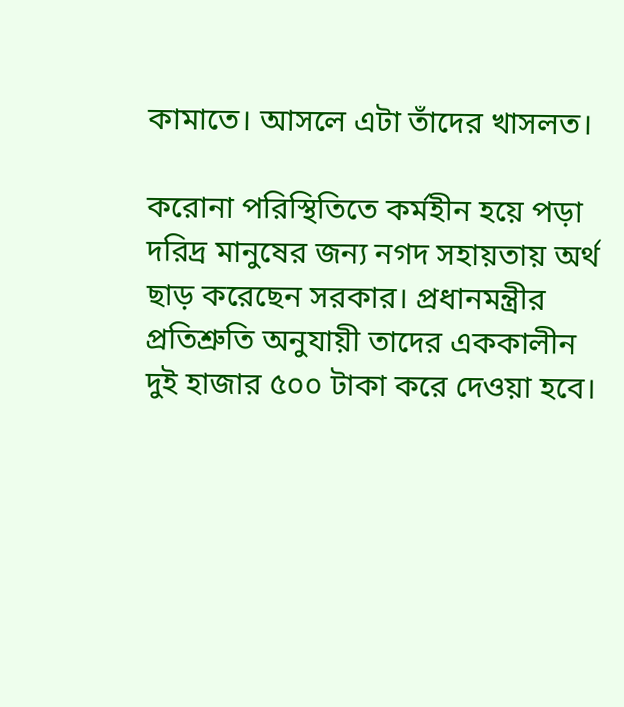কামাতে। আসলে এটা তাঁদের খাসলত।

করোনা পরিস্থিতিতে কর্মহীন হয়ে পড়া দরিদ্র মানুষের জন্য নগদ সহায়তায় অর্থ ছাড় করেছেন সরকার। প্রধানমন্ত্রীর প্রতিশ্রুতি অনুযায়ী তাদের এককালীন দুই হাজার ৫০০ টাকা করে দেওয়া হবে।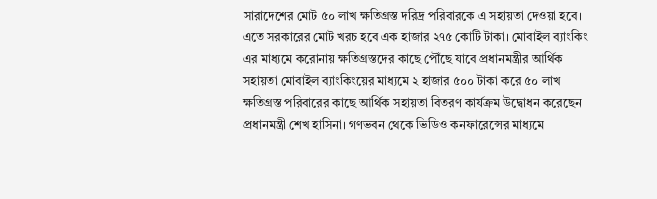সারাদেশের মোট ৫০ লাখ ক্ষতিগ্রস্ত দরিদ্র পরিবারকে এ সহায়তা দেওয়া হবে। এতে সরকারের মোট খরচ হবে এক হাজার ২৭৫ কোটি টাকা। মোবাইল ব্যাংকিং এর মাধ্যমে করোনায় ক্ষতিগ্রস্তদের কাছে পৌঁছে যাবে প্রধানমন্ত্রীর আর্থিক সহায়তা মোবাইল ব্যাংকিংয়ের মাধ্যমে ২ হাজার ৫০০ টাকা করে ৫০ লাখ ক্ষতিগ্রস্ত পরিবারের কাছে আর্থিক সহায়তা বিতরণ কার্যক্রম উদ্বোধন করেছেন প্রধানমন্ত্রী শেখ হাসিনা। গণভবন থেকে ভিডিও কনফারেন্সের মাধ্যমে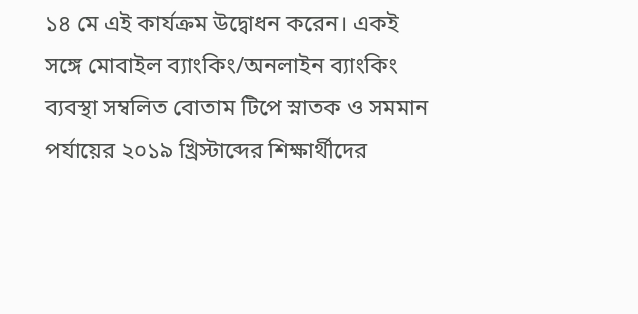১৪ মে এই কার্যক্রম উদ্বোধন করেন। একই সঙ্গে মোবাইল ব্যাংকিং/অনলাইন ব্যাংকিং ব্যবস্থা সম্বলিত বোতাম টিপে স্নাতক ও সমমান পর্যায়ের ২০১৯ খ্রিস্টাব্দের শিক্ষার্থীদের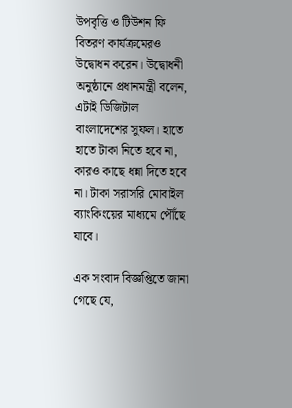উপবৃত্তি ও টিউশন ফি বিতরণ কার্যক্রমেরও উদ্বোধন করেন। উদ্বোধনী অনুষ্ঠানে প্রধানমন্ত্রী বলেন, এটাই ডিজিটাল বাংলাদেশের সুফল। হাতে হাতে টাকা নিতে হবে না, কারও কাছে ধন্না দিতে হবে না। টাকা সরাসরি মোবাইল ব্যাংকিংয়ের মাধ্যমে পৌঁছে যাবে।

এক সংবাদ বিজ্ঞপ্তিতে জানা গেছে যে,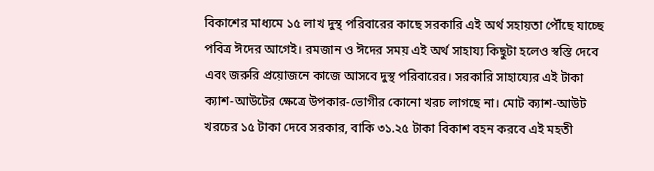বিকাশের মাধ্যমে ১৫ লাখ দুস্থ পরিবারের কাছে সরকারি এই অর্থ সহায়তা পৌঁছে যাচ্ছে পবিত্র ঈদের আগেই। রমজান ও ঈদের সময় এই অর্থ সাহায্য কিছুটা হলেও স্বস্তি দেবে এবং জরুরি প্রয়োজনে কাজে আসবে দুস্থ পরিবারের। সরকারি সাহায্যের এই টাকা ক্যাশ-আউটের ক্ষেত্রে উপকার-ভোগীর কোনো খরচ লাগছে না। মোট ক্যাশ-আউট খরচের ১৫ টাকা দেবে সরকার, বাকি ৩১.২৫ টাকা বিকাশ বহন করবে এই মহতী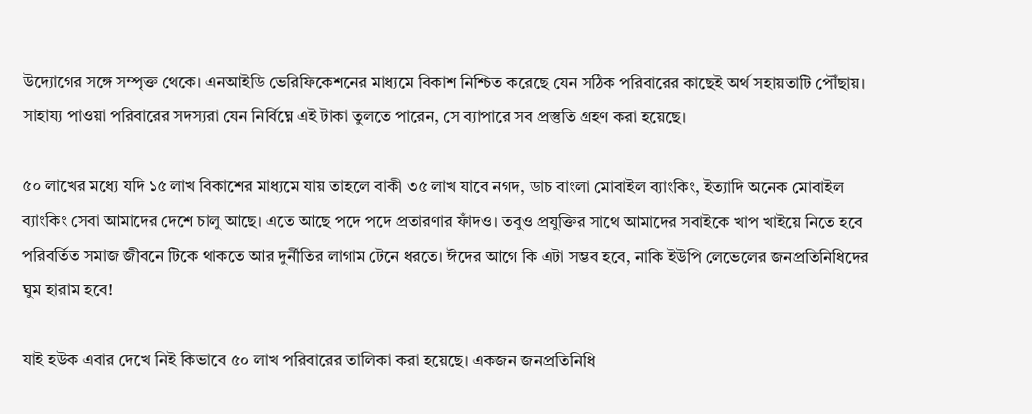উদ্যোগের সঙ্গে সম্পৃক্ত থেকে। এনআইডি ভেরিফিকেশনের মাধ্যমে বিকাশ নিশ্চিত করেছে যেন সঠিক পরিবারের কাছেই অর্থ সহায়তাটি পৌঁছায়। সাহায্য পাওয়া পরিবারের সদস্যরা যেন নির্বিঘ্নে এই টাকা তুলতে পারেন, সে ব্যাপারে সব প্রস্তুতি গ্রহণ করা হয়েছে।

৫০ লাখের মধ্যে যদি ১৫ লাখ বিকাশের মাধ্যমে যায় তাহলে বাকী ৩৫ লাখ যাবে নগদ, ডাচ বাংলা মোবাইল ব্যাংকিং, ইত্যাদি অনেক মোবাইল ব্যাংকিং সেবা আমাদের দেশে চালু আছে। এতে আছে পদে পদে প্রতারণার ফাঁদও। তবুও প্রযুক্তির সাথে আমাদের সবাইকে খাপ খাইয়ে নিতে হবে পরিবর্তিত সমাজ জীবনে টিকে থাকতে আর দুর্নীতির লাগাম টেনে ধরতে। ঈদের আগে কি এটা সম্ভব হবে, নাকি ইউপি লেভেলের জনপ্রতিনিধিদের ঘুম হারাম হবে!

যাই হউক এবার দেখে নিই কিভাবে ৫০ লাখ পরিবারের তালিকা করা হয়েছে। একজন জনপ্রতিনিধি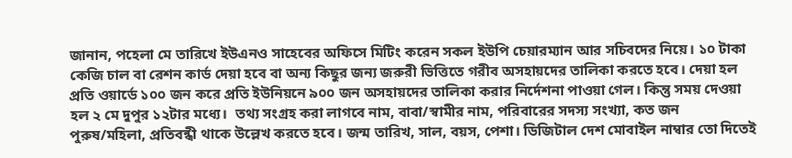জানান, পহেলা মে তারিখে ইউএনও সাহেবের অফিসে মিটিং করেন সকল ইউপি চেয়ারম্যান আর সচিবদের নিয়ে। ১০ টাকা কেজি চাল বা রেশন কার্ড দেয়া হবে বা অন্য কিছুর জন্য জরুরী ভিত্তিতে গরীব অসহায়দের তালিকা করতে হবে। দেয়া হল প্রতি ওয়ার্ডে ১০০ জন করে প্রতি ইউনিয়নে ৯০০ জন অসহায়দের তালিকা করার নির্দেশনা পাওয়া গেল। কিন্তু সময় দেওয়া হল ২ মে দুপুর ১২টার মধ্যে।  তথ্য সংগ্রহ করা লাগবে নাম, বাবা/স্বামীর নাম, পরিবারের সদস্য সংখ্যা, কত জন পুরুষ/মহিলা, প্রতিবন্ধী থাকে উল্লেখ করতে হবে। জন্ম তারিখ, সাল, বয়স, পেশা। ডিজিটাল দেশ মোবাইল নাম্বার তো দিতেই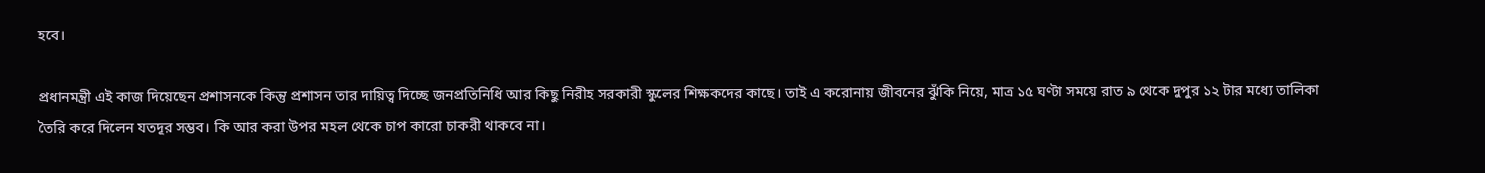হবে।

প্রধানমন্ত্রী এই কাজ দিয়েছেন প্রশাসনকে কিন্তু প্রশাসন তার দায়িত্ব দিচ্ছে জনপ্রতিনিধি আর কিছু নিরীহ সরকারী স্কুলের শিক্ষকদের কাছে। তাই এ করোনায় জীবনের ঝুঁকি নিয়ে, মাত্র ১৫ ঘণ্টা সময়ে রাত ৯ থেকে দুপুর ১২ টার মধ্যে তালিকা তৈরি করে দিলেন যতদূর সম্ভব। কি আর করা উপর মহল থেকে চাপ কারো চাকরী থাকবে না।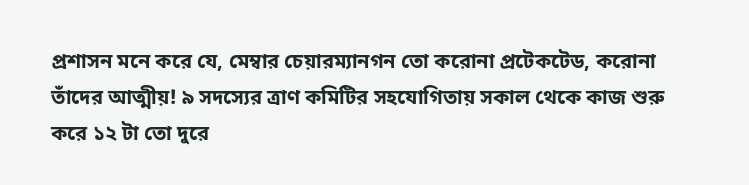প্রশাসন মনে করে যে, মেম্বার চেয়ারম্যানগন তো করোনা প্রটেকটেড, করোনা তাঁদের আত্মীয়! ৯ সদস্যের ত্রাণ কমিটির সহযোগিতায় সকাল থেকে কাজ শুরু করে ১২ টা তো দুরে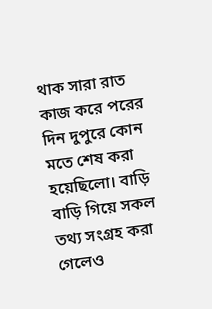থাক সারা রাত কাজ করে পরের দিন দুপুরে কোন মতে শেষ করা হয়েছিলো। বাড়ি বাড়ি গিয়ে সকল তথ্য সংগ্রহ করা গেলেও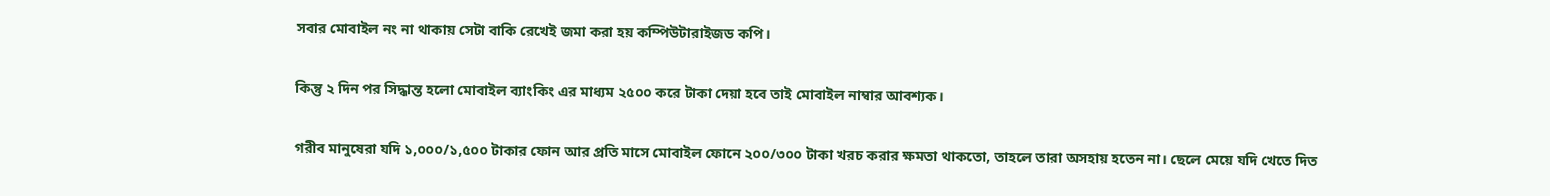সবার মোবাইল নং না থাকায় সেটা বাকি রেখেই জমা করা হয় কম্পিউটারাইজড কপি।

কিন্তু ২ দিন পর সিদ্ধান্ত হলো মোবাইল ব্যাংকিং এর মাধ্যম ২৫০০ করে টাকা দেয়া হবে তাই মোবাইল নাম্বার আবশ্যক।

গরীব মানুষেরা যদি ১,০০০/১,৫০০ টাকার ফোন আর প্রতি মাসে মোবাইল ফোনে ২০০/৩০০ টাকা খরচ করার ক্ষমতা থাকতো, তাহলে তারা অসহায় হতেন না। ছেলে মেয়ে যদি খেতে দিত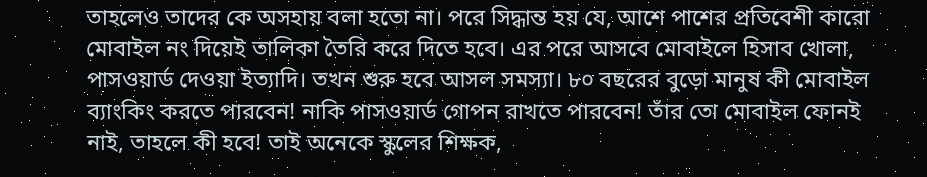তাহলেও তাদের কে অসহায় বলা হতো না। পরে সিদ্ধান্ত হয় যে, আশে পাশের প্রতিবেশী কারো মোবাইল নং দিয়েই তালিকা তৈরি করে দিতে হবে। এর পরে আসবে মোবাইলে হিসাব খোলা, পাসওয়ার্ড দেওয়া ইত্যাদি। তখন শুরু হবে আসল সমস্যা। ৮০ বছরের বুড়ো মানুষ কী মোবাইল ব্যাংকিং করতে পারবেন! নাকি পাসওয়ার্ড গোপন রাখতে পারবেন! তাঁর তো মোবাইল ফোনই নাই, তাহলে কী হবে! তাই অনেকে স্কুলের শিক্ষক,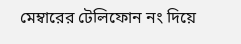মেম্বারের টেলিফোন নং দিয়ে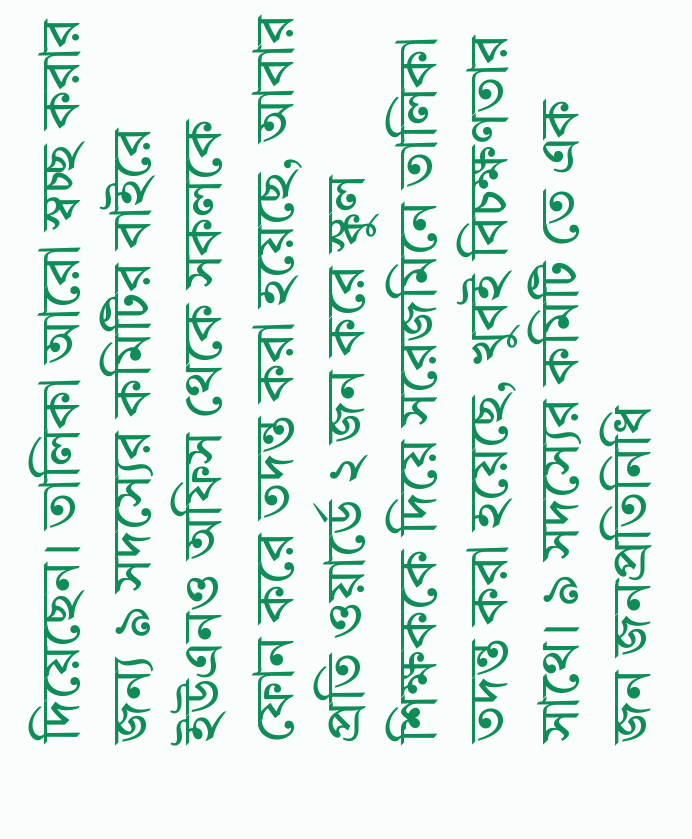দিয়েছেন। তালিকা আরো স্বচ্ছ করার জন্য ৯ সদস্যের কমিটির বাইরে ইউএনও অফিস থেকে সকলকে ফোন করে তদন্ত করা হয়েছে, আবার প্রতি ওয়ার্ডে ২ জন করে স্কুল শিক্ষককে দিয়ে সরেজমিনে তালিকা তদন্ত করা হয়েছে, খুবই বিচক্ষণতার সাথে। ৯ সদস্যের কমিটি তে এক জন জনপ্রতিনিধি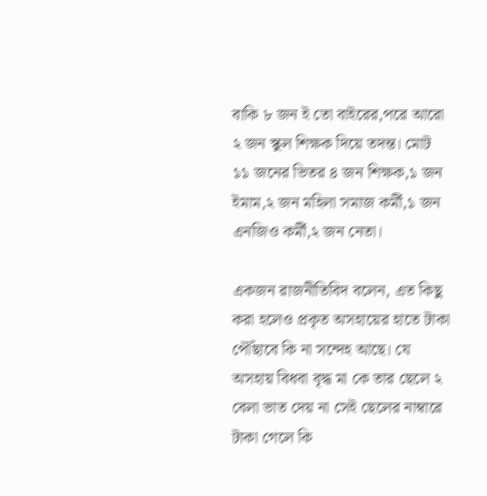বাকি ৮ জন ই তো বাইরের,পরে আরো ২ জন স্কুল শিক্ষক দিয়ে তদন্ত। মোট ১১ জনের ভিতর ৪ জন শিক্ষক,১ জন ইমাম,২ জন মহিলা সমাজ কর্মী,১ জন এনজিও কর্মী,২ জন নেতা।

একজন রাজনীতিবিদ বলেন, এত কিছু করা হলেও প্রকৃত অসহায়ের হাতে টাকা পৌঁছাবে কি না সন্দেহ আছে। যে অসহায় বিধবা বৃদ্ধ মা কে তার ছেলে ২ বেলা ভাত দেয় না সেই ছেলের নাম্বারে টাকা গেলে কি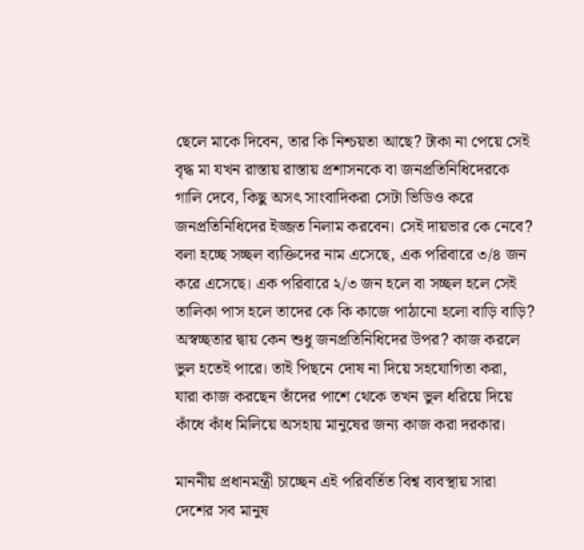ছেলে মাকে দিবেন, তার কি নিশ্চয়তা আছে? টাকা না পেয়ে সেই বৃদ্ধ মা যখন রাস্তায় রাস্তায় প্রশাসনকে বা জনপ্রতিনিধিদেরকে গালি দেবে, কিছু অসৎ সাংবাদিকরা সেটা ভিডিও করে জনপ্রতিনিধিদের ইজ্জত নিলাম করবেন। সেই দায়ভার কে নেবে? বলা হচ্ছে সচ্ছল ব্যক্তিদের নাম এসেছে, এক পরিবারে ৩/৪ জন করে এসেছে। এক পরিবারে ২/৩ জন হলে বা সচ্ছল হলে সেই তালিকা পাস হলে তাদের কে কি কাজে পাঠানো হলো বাড়ি বাড়ি? অস্বচ্ছতার দ্বায় কেন শুধু জনপ্রতিনিধিদের উপর? কাজ করলে ভুল হতেই পারে। তাই পিছনে দোষ না দিয়ে সহযোগিতা করা, যারা কাজ করছেন তাঁদের পাশে থেকে তখন ভুল ধরিয়ে দিয়ে কাঁধে কাঁধ মিলিয়ে অসহায় মানুষের জন্য কাজ করা দরকার।

মাননীয় প্রধানমন্ত্রী চাচ্ছেন এই পরিবর্তিত বিশ্ব ব্যবস্থায় সারা দেশের সব মানুষ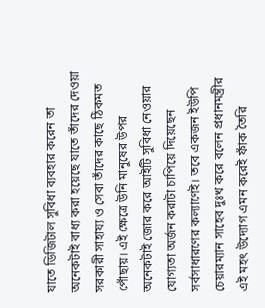যাতে ডিজিটাল সুবিধা ব্যবহার করেন তা অনেকটাই বাধ্য করা হয়েছে যাতে তাঁদের দেওয়া সরকারী সাহায্য ও সেবা তাঁদের কাছে ঠিকমত পোঁছায়। এই ক্ষেত্রে উনি মানুষের উপর অনেকটাই জোর করে আইটি সুবিধা নেওয়ার যোগ্যতা অর্জন করাটা চাপিয়ে দিয়েছেন সর্বসাধারণের কল্যাণেই। তবে একজন ইউপি চেয়ারম্যান সাহেব দুঃখ করে বলেন প্রধানমন্ত্রীর এই মহৎ উদ্যোগ এমন করেই ফাঁক তৈরি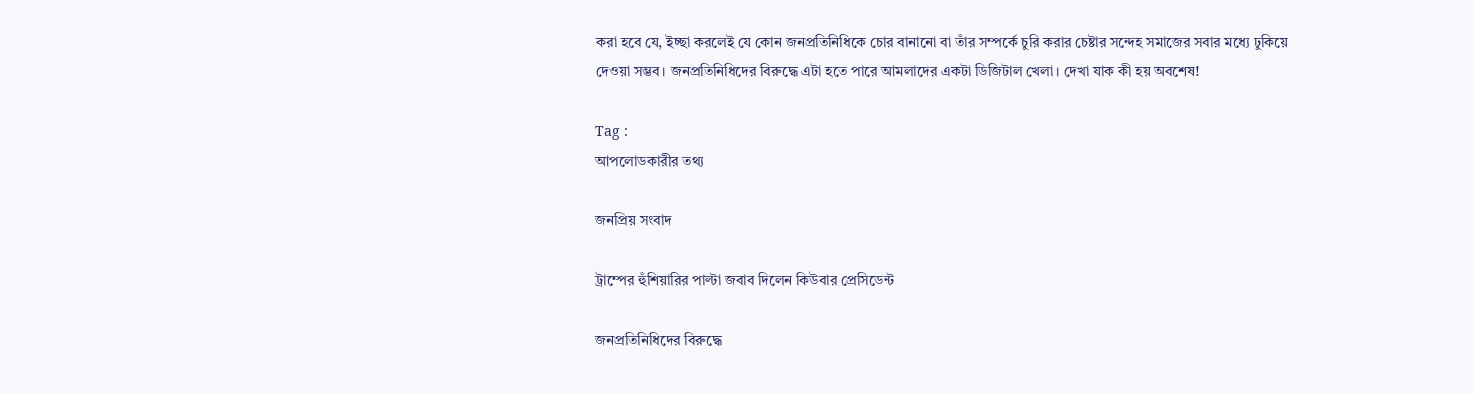করা হবে যে, ইচ্ছা করলেই যে কোন জনপ্রতিনিধিকে চোর বানানো বা তাঁর সম্পর্কে চুরি করার চেষ্টার সন্দেহ সমাজের সবার মধ্যে ঢুকিয়ে দেওয়া সম্ভব। জনপ্রতিনিধিদের বিরুদ্ধে এটা হতে পারে আমলাদের একটা ডিজিটাল খেলা। দেখা যাক কী হয় অবশেষ!

Tag :
আপলোডকারীর তথ্য

জনপ্রিয় সংবাদ

ট্রাম্পের হুঁশিয়ারির পাল্টা জবাব দিলেন কিউবার প্রেসিডেন্ট

জনপ্রতিনিধিদের বিরুদ্ধে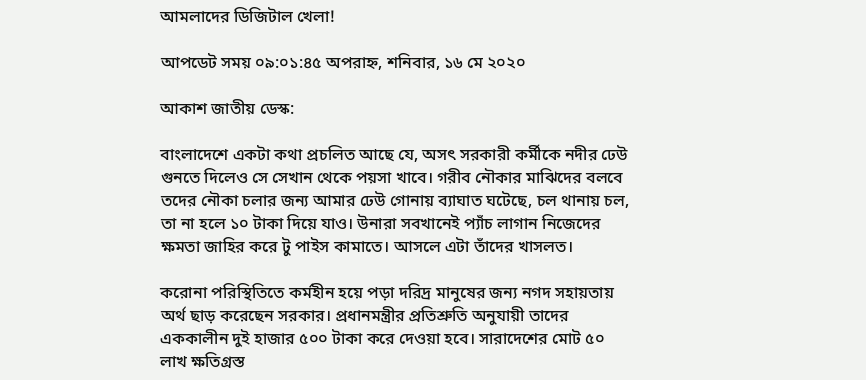আমলাদের ডিজিটাল খেলা!

আপডেট সময় ০৯:০১:৪৫ অপরাহ্ন, শনিবার, ১৬ মে ২০২০

আকাশ জাতীয় ডেস্ক:

বাংলাদেশে একটা কথা প্রচলিত আছে যে, অসৎ সরকারী কর্মীকে নদীর ঢেউ গুনতে দিলেও সে সেখান থেকে পয়সা খাবে। গরীব নৌকার মাঝিদের বলবে তদের নৌকা চলার জন্য আমার ঢেউ গোনায় ব্যাঘাত ঘটেছে, চল থানায় চল, তা না হলে ১০ টাকা দিয়ে যাও। উনারা সবখানেই প্যাঁচ লাগান নিজেদের ক্ষমতা জাহির করে টু পাইস কামাতে। আসলে এটা তাঁদের খাসলত।

করোনা পরিস্থিতিতে কর্মহীন হয়ে পড়া দরিদ্র মানুষের জন্য নগদ সহায়তায় অর্থ ছাড় করেছেন সরকার। প্রধানমন্ত্রীর প্রতিশ্রুতি অনুযায়ী তাদের এককালীন দুই হাজার ৫০০ টাকা করে দেওয়া হবে। সারাদেশের মোট ৫০ লাখ ক্ষতিগ্রস্ত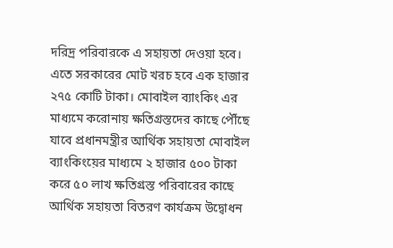দরিদ্র পরিবারকে এ সহায়তা দেওয়া হবে। এতে সরকারের মোট খরচ হবে এক হাজার ২৭৫ কোটি টাকা। মোবাইল ব্যাংকিং এর মাধ্যমে করোনায় ক্ষতিগ্রস্তদের কাছে পৌঁছে যাবে প্রধানমন্ত্রীর আর্থিক সহায়তা মোবাইল ব্যাংকিংয়ের মাধ্যমে ২ হাজার ৫০০ টাকা করে ৫০ লাখ ক্ষতিগ্রস্ত পরিবারের কাছে আর্থিক সহায়তা বিতরণ কার্যক্রম উদ্বোধন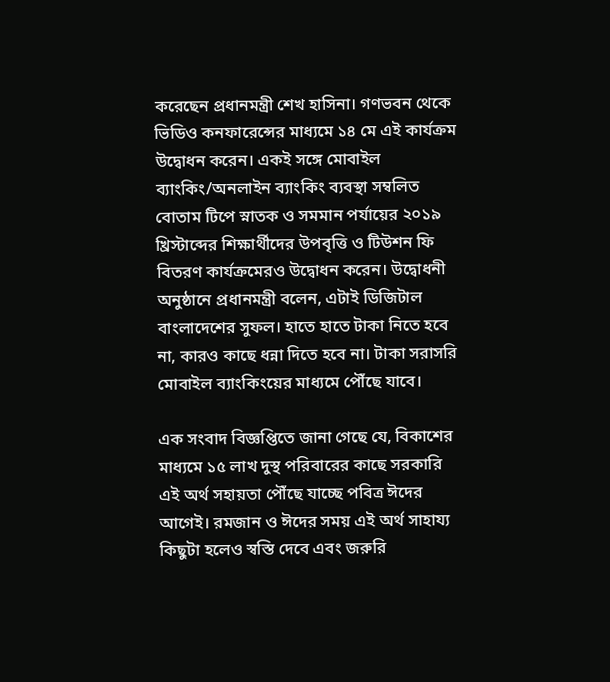করেছেন প্রধানমন্ত্রী শেখ হাসিনা। গণভবন থেকে ভিডিও কনফারেন্সের মাধ্যমে ১৪ মে এই কার্যক্রম উদ্বোধন করেন। একই সঙ্গে মোবাইল ব্যাংকিং/অনলাইন ব্যাংকিং ব্যবস্থা সম্বলিত বোতাম টিপে স্নাতক ও সমমান পর্যায়ের ২০১৯ খ্রিস্টাব্দের শিক্ষার্থীদের উপবৃত্তি ও টিউশন ফি বিতরণ কার্যক্রমেরও উদ্বোধন করেন। উদ্বোধনী অনুষ্ঠানে প্রধানমন্ত্রী বলেন, এটাই ডিজিটাল বাংলাদেশের সুফল। হাতে হাতে টাকা নিতে হবে না, কারও কাছে ধন্না দিতে হবে না। টাকা সরাসরি মোবাইল ব্যাংকিংয়ের মাধ্যমে পৌঁছে যাবে।

এক সংবাদ বিজ্ঞপ্তিতে জানা গেছে যে, বিকাশের মাধ্যমে ১৫ লাখ দুস্থ পরিবারের কাছে সরকারি এই অর্থ সহায়তা পৌঁছে যাচ্ছে পবিত্র ঈদের আগেই। রমজান ও ঈদের সময় এই অর্থ সাহায্য কিছুটা হলেও স্বস্তি দেবে এবং জরুরি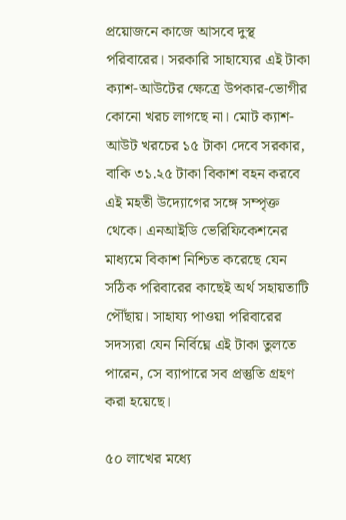প্রয়োজনে কাজে আসবে দুস্থ পরিবারের। সরকারি সাহায্যের এই টাকা ক্যাশ-আউটের ক্ষেত্রে উপকার-ভোগীর কোনো খরচ লাগছে না। মোট ক্যাশ-আউট খরচের ১৫ টাকা দেবে সরকার, বাকি ৩১.২৫ টাকা বিকাশ বহন করবে এই মহতী উদ্যোগের সঙ্গে সম্পৃক্ত থেকে। এনআইডি ভেরিফিকেশনের মাধ্যমে বিকাশ নিশ্চিত করেছে যেন সঠিক পরিবারের কাছেই অর্থ সহায়তাটি পৌঁছায়। সাহায্য পাওয়া পরিবারের সদস্যরা যেন নির্বিঘ্নে এই টাকা তুলতে পারেন, সে ব্যাপারে সব প্রস্তুতি গ্রহণ করা হয়েছে।

৫০ লাখের মধ্যে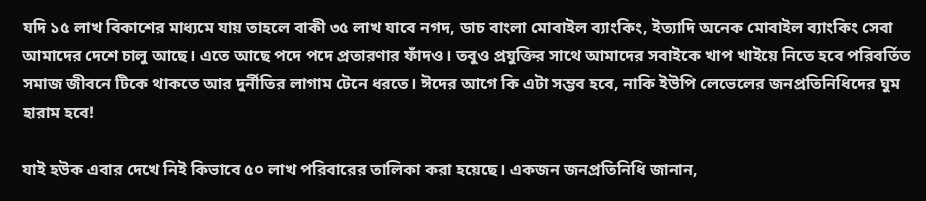যদি ১৫ লাখ বিকাশের মাধ্যমে যায় তাহলে বাকী ৩৫ লাখ যাবে নগদ, ডাচ বাংলা মোবাইল ব্যাংকিং, ইত্যাদি অনেক মোবাইল ব্যাংকিং সেবা আমাদের দেশে চালু আছে। এতে আছে পদে পদে প্রতারণার ফাঁদও। তবুও প্রযুক্তির সাথে আমাদের সবাইকে খাপ খাইয়ে নিতে হবে পরিবর্তিত সমাজ জীবনে টিকে থাকতে আর দুর্নীতির লাগাম টেনে ধরতে। ঈদের আগে কি এটা সম্ভব হবে, নাকি ইউপি লেভেলের জনপ্রতিনিধিদের ঘুম হারাম হবে!

যাই হউক এবার দেখে নিই কিভাবে ৫০ লাখ পরিবারের তালিকা করা হয়েছে। একজন জনপ্রতিনিধি জানান,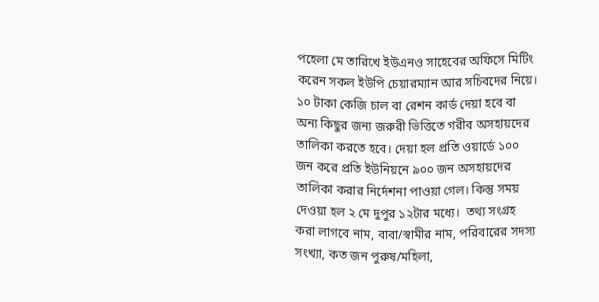পহেলা মে তারিখে ইউএনও সাহেবের অফিসে মিটিং করেন সকল ইউপি চেয়ারম্যান আর সচিবদের নিয়ে। ১০ টাকা কেজি চাল বা রেশন কার্ড দেয়া হবে বা অন্য কিছুর জন্য জরুরী ভিত্তিতে গরীব অসহায়দের তালিকা করতে হবে। দেয়া হল প্রতি ওয়ার্ডে ১০০ জন করে প্রতি ইউনিয়নে ৯০০ জন অসহায়দের তালিকা করার নির্দেশনা পাওয়া গেল। কিন্তু সময় দেওয়া হল ২ মে দুপুর ১২টার মধ্যে।  তথ্য সংগ্রহ করা লাগবে নাম, বাবা/স্বামীর নাম, পরিবারের সদস্য সংখ্যা, কত জন পুরুষ/মহিলা,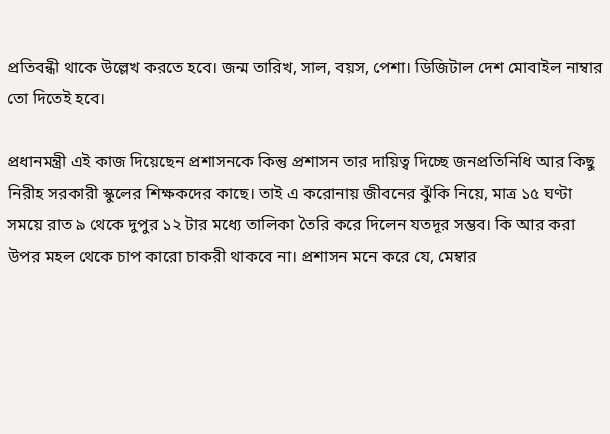প্রতিবন্ধী থাকে উল্লেখ করতে হবে। জন্ম তারিখ, সাল, বয়স, পেশা। ডিজিটাল দেশ মোবাইল নাম্বার তো দিতেই হবে।

প্রধানমন্ত্রী এই কাজ দিয়েছেন প্রশাসনকে কিন্তু প্রশাসন তার দায়িত্ব দিচ্ছে জনপ্রতিনিধি আর কিছু নিরীহ সরকারী স্কুলের শিক্ষকদের কাছে। তাই এ করোনায় জীবনের ঝুঁকি নিয়ে, মাত্র ১৫ ঘণ্টা সময়ে রাত ৯ থেকে দুপুর ১২ টার মধ্যে তালিকা তৈরি করে দিলেন যতদূর সম্ভব। কি আর করা উপর মহল থেকে চাপ কারো চাকরী থাকবে না। প্রশাসন মনে করে যে, মেম্বার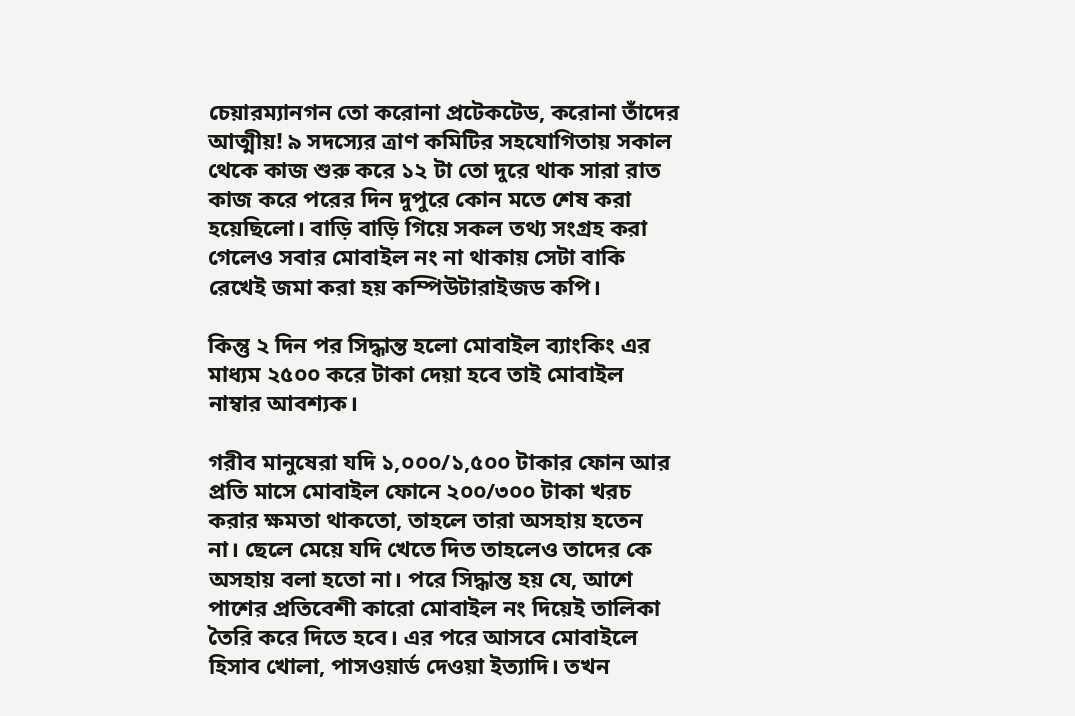চেয়ারম্যানগন তো করোনা প্রটেকটেড, করোনা তাঁদের আত্মীয়! ৯ সদস্যের ত্রাণ কমিটির সহযোগিতায় সকাল থেকে কাজ শুরু করে ১২ টা তো দুরে থাক সারা রাত কাজ করে পরের দিন দুপুরে কোন মতে শেষ করা হয়েছিলো। বাড়ি বাড়ি গিয়ে সকল তথ্য সংগ্রহ করা গেলেও সবার মোবাইল নং না থাকায় সেটা বাকি রেখেই জমা করা হয় কম্পিউটারাইজড কপি।

কিন্তু ২ দিন পর সিদ্ধান্ত হলো মোবাইল ব্যাংকিং এর মাধ্যম ২৫০০ করে টাকা দেয়া হবে তাই মোবাইল নাম্বার আবশ্যক।

গরীব মানুষেরা যদি ১,০০০/১,৫০০ টাকার ফোন আর প্রতি মাসে মোবাইল ফোনে ২০০/৩০০ টাকা খরচ করার ক্ষমতা থাকতো, তাহলে তারা অসহায় হতেন না। ছেলে মেয়ে যদি খেতে দিত তাহলেও তাদের কে অসহায় বলা হতো না। পরে সিদ্ধান্ত হয় যে, আশে পাশের প্রতিবেশী কারো মোবাইল নং দিয়েই তালিকা তৈরি করে দিতে হবে। এর পরে আসবে মোবাইলে হিসাব খোলা, পাসওয়ার্ড দেওয়া ইত্যাদি। তখন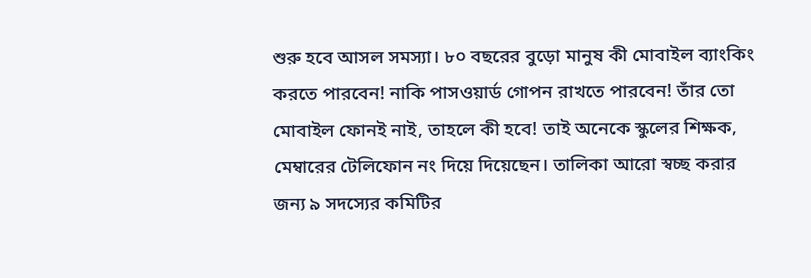শুরু হবে আসল সমস্যা। ৮০ বছরের বুড়ো মানুষ কী মোবাইল ব্যাংকিং করতে পারবেন! নাকি পাসওয়ার্ড গোপন রাখতে পারবেন! তাঁর তো মোবাইল ফোনই নাই, তাহলে কী হবে! তাই অনেকে স্কুলের শিক্ষক, মেম্বারের টেলিফোন নং দিয়ে দিয়েছেন। তালিকা আরো স্বচ্ছ করার জন্য ৯ সদস্যের কমিটির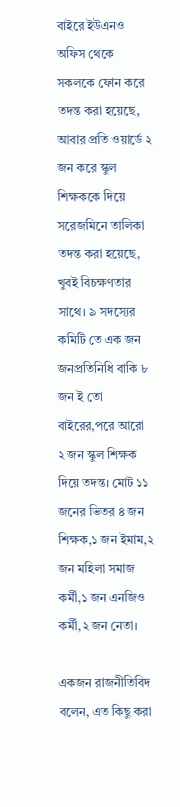বাইরে ইউএনও অফিস থেকে সকলকে ফোন করে তদন্ত করা হয়েছে, আবার প্রতি ওয়ার্ডে ২ জন করে স্কুল শিক্ষককে দিয়ে সরেজমিনে তালিকা তদন্ত করা হয়েছে, খুবই বিচক্ষণতার সাথে। ৯ সদস্যের কমিটি তে এক জন জনপ্রতিনিধি বাকি ৮ জন ই তো বাইরের,পরে আরো ২ জন স্কুল শিক্ষক দিয়ে তদন্ত। মোট ১১ জনের ভিতর ৪ জন শিক্ষক,১ জন ইমাম,২ জন মহিলা সমাজ কর্মী,১ জন এনজিও কর্মী,২ জন নেতা।

একজন রাজনীতিবিদ বলেন, এত কিছু করা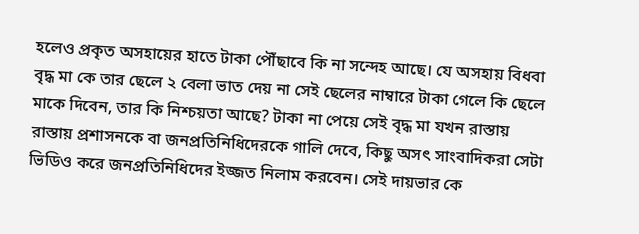হলেও প্রকৃত অসহায়ের হাতে টাকা পৌঁছাবে কি না সন্দেহ আছে। যে অসহায় বিধবা বৃদ্ধ মা কে তার ছেলে ২ বেলা ভাত দেয় না সেই ছেলের নাম্বারে টাকা গেলে কি ছেলে মাকে দিবেন, তার কি নিশ্চয়তা আছে? টাকা না পেয়ে সেই বৃদ্ধ মা যখন রাস্তায় রাস্তায় প্রশাসনকে বা জনপ্রতিনিধিদেরকে গালি দেবে, কিছু অসৎ সাংবাদিকরা সেটা ভিডিও করে জনপ্রতিনিধিদের ইজ্জত নিলাম করবেন। সেই দায়ভার কে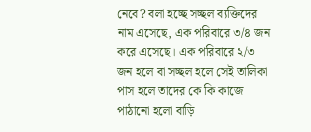নেবে? বলা হচ্ছে সচ্ছল ব্যক্তিদের নাম এসেছে, এক পরিবারে ৩/৪ জন করে এসেছে। এক পরিবারে ২/৩ জন হলে বা সচ্ছল হলে সেই তালিকা পাস হলে তাদের কে কি কাজে পাঠানো হলো বাড়ি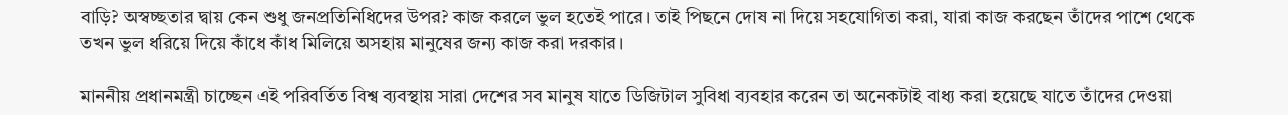বাড়ি? অস্বচ্ছতার দ্বায় কেন শুধু জনপ্রতিনিধিদের উপর? কাজ করলে ভুল হতেই পারে। তাই পিছনে দোষ না দিয়ে সহযোগিতা করা, যারা কাজ করছেন তাঁদের পাশে থেকে তখন ভুল ধরিয়ে দিয়ে কাঁধে কাঁধ মিলিয়ে অসহায় মানুষের জন্য কাজ করা দরকার।

মাননীয় প্রধানমন্ত্রী চাচ্ছেন এই পরিবর্তিত বিশ্ব ব্যবস্থায় সারা দেশের সব মানুষ যাতে ডিজিটাল সুবিধা ব্যবহার করেন তা অনেকটাই বাধ্য করা হয়েছে যাতে তাঁদের দেওয়া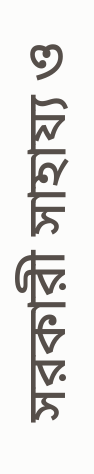সরকারী সাহায্য ও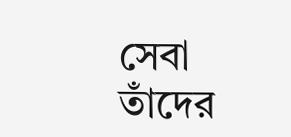সেবা তাঁদের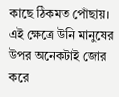কাছে ঠিকমত পোঁছায়। এই ক্ষেত্রে উনি মানুষের উপর অনেকটাই জোর করে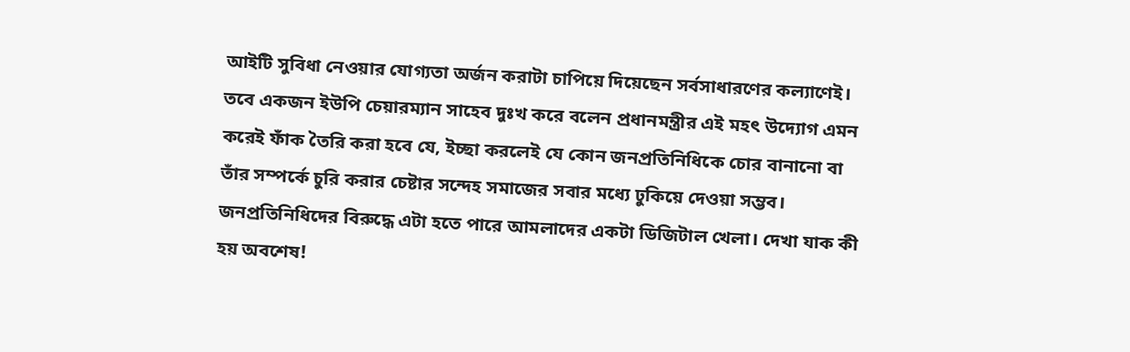আইটি সুবিধা নেওয়ার যোগ্যতা অর্জন করাটা চাপিয়ে দিয়েছেন সর্বসাধারণের কল্যাণেই। তবে একজন ইউপি চেয়ারম্যান সাহেব দুঃখ করে বলেন প্রধানমন্ত্রীর এই মহৎ উদ্যোগ এমন করেই ফাঁক তৈরি করা হবে যে, ইচ্ছা করলেই যে কোন জনপ্রতিনিধিকে চোর বানানো বা তাঁর সম্পর্কে চুরি করার চেষ্টার সন্দেহ সমাজের সবার মধ্যে ঢুকিয়ে দেওয়া সম্ভব। জনপ্রতিনিধিদের বিরুদ্ধে এটা হতে পারে আমলাদের একটা ডিজিটাল খেলা। দেখা যাক কী হয় অবশেষ!